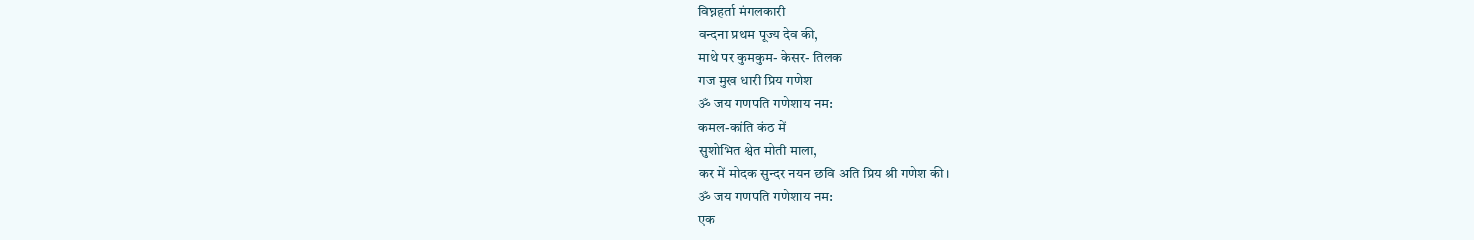विघ्नहर्ता मंगलकारी
वन्दना प्रथम पूज्य देव की,
माथे पर कुमकुम- केसर- तिलक
गज मुख धारी प्रिय गणेश
ॐ जय गणपति गणेशाय नम:
कमल-कांति कंठ में
सुशोभित श्वेत मोती माला,
कर में मोदक सुन्दर नयन छवि अति प्रिय श्री गणेश की।
ॐ जय गणपति गणेशाय नम:
एक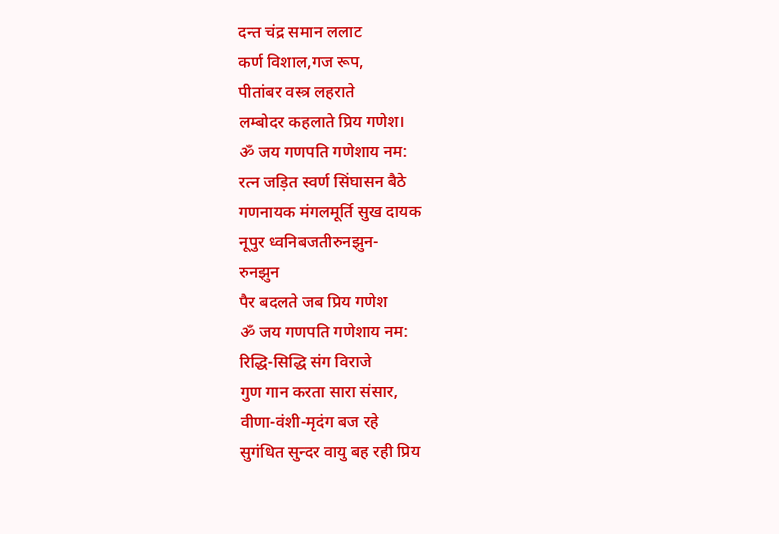दन्त चंद्र समान ललाट
कर्ण विशाल,गज रूप,
पीतांबर वस्त्र लहराते
लम्बोदर कहलाते प्रिय गणेश।
ॐ जय गणपति गणेशाय नम:
रत्न जड़ित स्वर्ण सिंघासन बैठे
गणनायक मंगलमूर्ति सुख दायक
नूपुर ध्वनिबजतीरुनझुन-
रुनझुन
पैर बदलते जब प्रिय गणेश
ॐ जय गणपति गणेशाय नम:
रिद्धि-सिद्धि संग विराजे
गुण गान करता सारा संसार,
वीणा-वंशी-मृदंग बज रहे
सुगंधित सुन्दर वायु बह रही प्रिय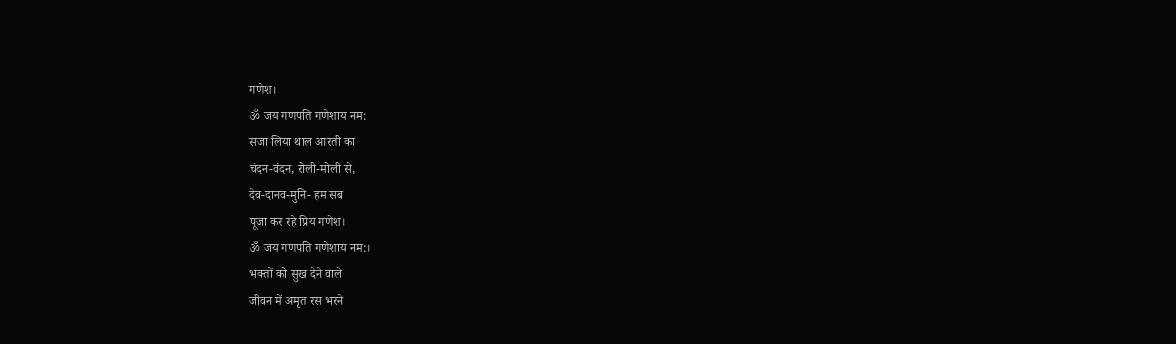गणेश।
ॐ जय गणपति गणेशाय नम:
सजा लिया थाल आरती का
चंदन-वंदन, रोली-मोली से,
देव-दानव-मुनि- हम सब
पूजा कर रहे प्रिय गणेश।
ॐ जय गणपति गणेशाय नम:।
भक्तों को सुख देने वाले
जीवन में अमृत रस भरने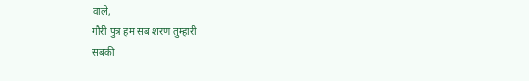वाले,
गौरी पुत्र हम सब शरण तुम्हारी
सबकी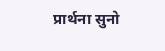प्रार्थना सुनो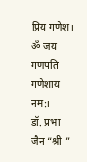प्रिय गणेश।
ॐ जय गणपति गणेशाय नम:।
डॉ. प्रभा जैन “श्री ”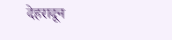देहरादून